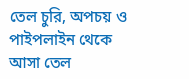তেল চুরি, অপচয় ও পাইপলাইন থেকে আসা তেল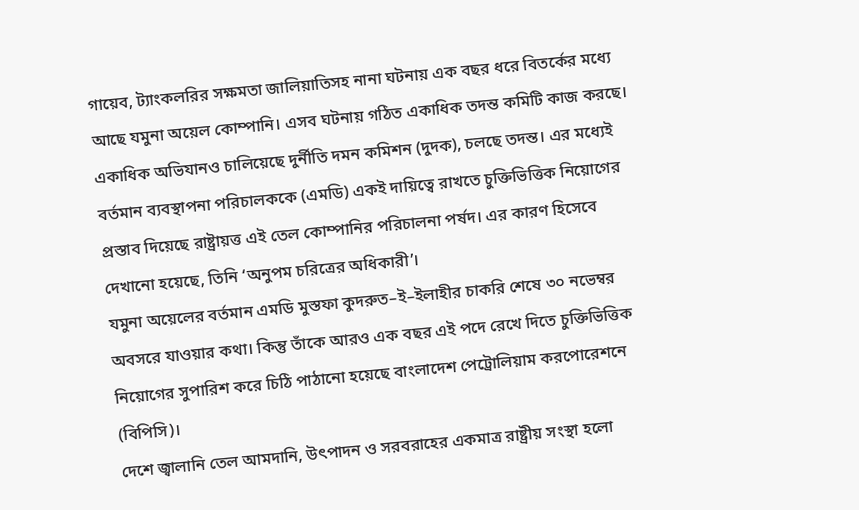গায়েব, ট্যাংকলরির সক্ষমতা জালিয়াতিসহ নানা ঘটনায় এক বছর ধরে বিতর্কের মধ্যে আছে যমুনা অয়েল কোম্পানি। এসব ঘটনায় গঠিত একাধিক তদন্ত কমিটি কাজ করছে। একাধিক অভিযানও চালিয়েছে দুর্নীতি দমন কমিশন (দুদক), চলছে তদন্ত। এর মধ্যেই বর্তমান ব্যবস্থাপনা পরিচালককে (এমডি) একই দায়িত্বে রাখতে চুক্তিভিত্তিক নিয়োগের প্রস্তাব দিয়েছে রাষ্ট্রায়ত্ত এই তেল কোম্পানির পরিচালনা পর্ষদ। এর কারণ হিসেবে দেখানো হয়েছে, তিনি ‘অনুপম চরিত্রের অধিকারী’।
যমুনা অয়েলের বর্তমান এমডি মুস্তফা কুদরুত–ই–ইলাহীর চাকরি শেষে ৩০ নভেম্বর অবসরে যাওয়ার কথা। কিন্তু তাঁকে আরও এক বছর এই পদে রেখে দিতে চুক্তিভিত্তিক নিয়োগের সুপারিশ করে চিঠি পাঠানো হয়েছে বাংলাদেশ পেট্রোলিয়াম করপোরেশনে (বিপিসি)।
দেশে জ্বালানি তেল আমদানি, উৎপাদন ও সরবরাহের একমাত্র রাষ্ট্রীয় সংস্থা হলো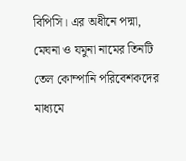বিপিসি। এর অধীনে পদ্মা, মেঘনা ও যমুনা নামের তিনটি তেল কোম্পানি পরিবেশকদের মাধ্যমে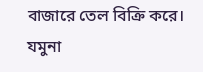বাজারে তেল বিক্রি করে। যমুনা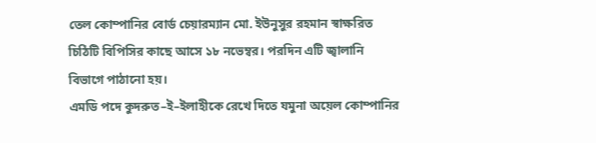তেল কোম্পানির বোর্ড চেয়ারম্যান মো. ইউনুসুর রহমান স্বাক্ষরিত চিঠিটি বিপিসির কাছে আসে ১৮ নভেম্বর। পরদিন এটি জ্বালানি বিভাগে পাঠানো হয়।
এমডি পদে কুদরুত–ই–ইলাহীকে রেখে দিতে যমুনা অয়েল কোম্পানির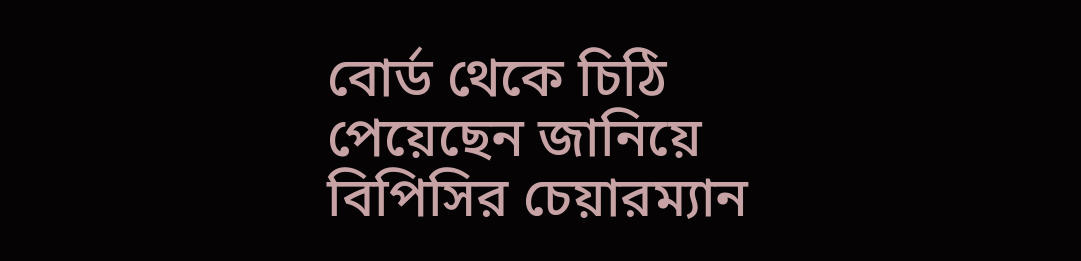বোর্ড থেকে চিঠি পেয়েছেন জানিয়ে বিপিসির চেয়ারম্যান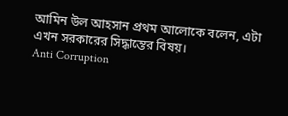আমিন উল আহসান প্রথম আলোকে বলেন, এটা এখন সরকারের সিদ্ধান্তের বিষয়।
Anti Corruption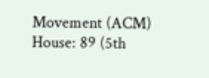Movement (ACM)
House: 89 (5th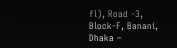fl), Road -3, Block-F, Banani, Dhaka –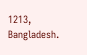1213, Bangladesh.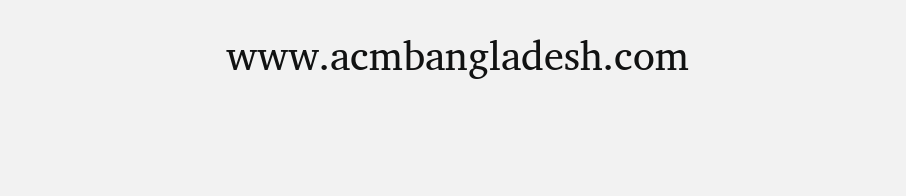www.acmbangladesh.com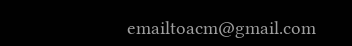emailtoacm@gmail.com